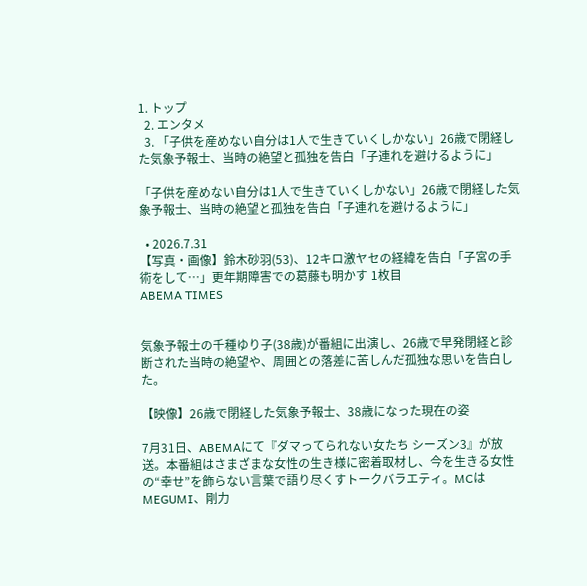1. トップ
  2. エンタメ
  3. 「子供を産めない自分は1人で生きていくしかない」26歳で閉経した気象予報士、当時の絶望と孤独を告白「子連れを避けるように」

「子供を産めない自分は1人で生きていくしかない」26歳で閉経した気象予報士、当時の絶望と孤独を告白「子連れを避けるように」

  • 2026.7.31
【写真・画像】鈴木砂羽(53)、12キロ激ヤセの経緯を告白「子宮の手術をして…」更年期障害での葛藤も明かす 1枚目
ABEMA TIMES


気象予報士の千種ゆり子(38歳)が番組に出演し、26歳で早発閉経と診断された当時の絶望や、周囲との落差に苦しんだ孤独な思いを告白した。

【映像】26歳で閉経した気象予報士、38歳になった現在の姿

7月31日、ABEMAにて『ダマってられない女たち シーズン3』が放送。本番組はさまざまな女性の生き様に密着取材し、今を生きる女性の“幸せ”を飾らない言葉で語り尽くすトークバラエティ。MCはMEGUMI、剛力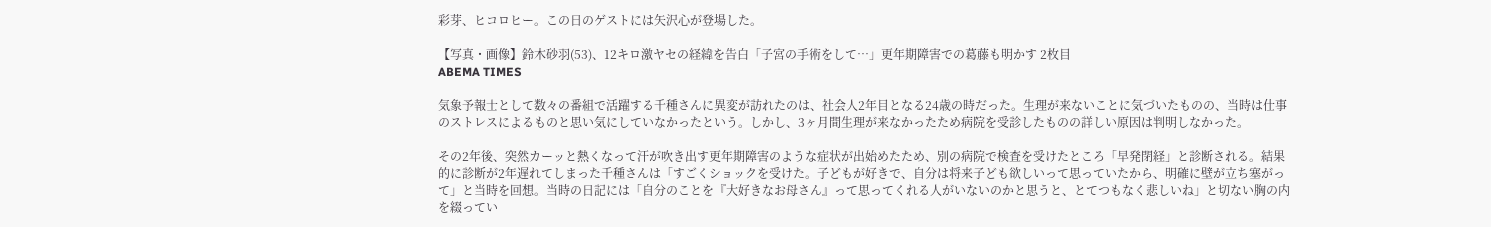彩芽、ヒコロヒー。この日のゲストには矢沢心が登場した。

【写真・画像】鈴木砂羽(53)、12キロ激ヤセの経緯を告白「子宮の手術をして…」更年期障害での葛藤も明かす 2枚目
ABEMA TIMES

気象予報士として数々の番組で活躍する千種さんに異変が訪れたのは、社会人2年目となる24歳の時だった。生理が来ないことに気づいたものの、当時は仕事のストレスによるものと思い気にしていなかったという。しかし、3ヶ月間生理が来なかったため病院を受診したものの詳しい原因は判明しなかった。

その2年後、突然カーッと熱くなって汗が吹き出す更年期障害のような症状が出始めたため、別の病院で検査を受けたところ「早発閉経」と診断される。結果的に診断が2年遅れてしまった千種さんは「すごくショックを受けた。子どもが好きで、自分は将来子ども欲しいって思っていたから、明確に壁が立ち塞がって」と当時を回想。当時の日記には「自分のことを『大好きなお母さん』って思ってくれる人がいないのかと思うと、とてつもなく悲しいね」と切ない胸の内を綴ってい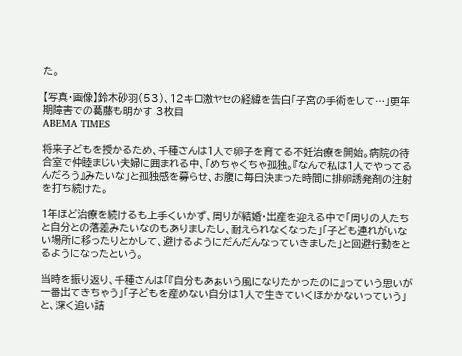た。

【写真・画像】鈴木砂羽(53)、12キロ激ヤセの経緯を告白「子宮の手術をして…」更年期障害での葛藤も明かす 3枚目
ABEMA TIMES

将来子どもを授かるため、千種さんは1人で卵子を育てる不妊治療を開始。病院の待合室で仲睦まじい夫婦に囲まれる中、「めちゃくちゃ孤独。『なんで私は1人でやってるんだろう』みたいな」と孤独感を募らせ、お腹に毎日決まった時間に排卵誘発剤の注射を打ち続けた。

1年ほど治療を続けるも上手くいかず、周りが結婚・出産を迎える中で「周りの人たちと自分との落差みたいなのもありましたし、耐えられなくなった」「子ども連れがいない場所に移ったりとかして、避けるようにだんだんなっていきました」と回避行動をとるようになったという。

当時を振り返り、千種さんは「『自分もあぁいう風になりたかったのに』っていう思いが一番出てきちゃう」「子どもを産めない自分は1人で生きていくほかかないっていう」と、深く追い詰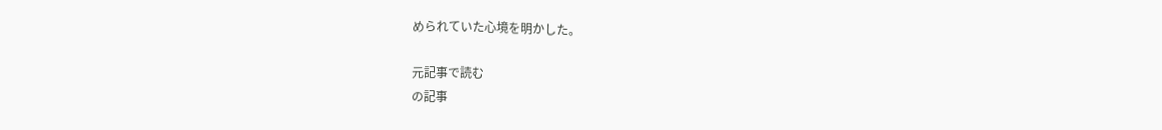められていた心境を明かした。

元記事で読む
の記事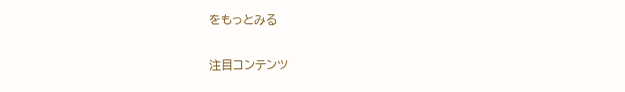をもっとみる

注目コンテンツ